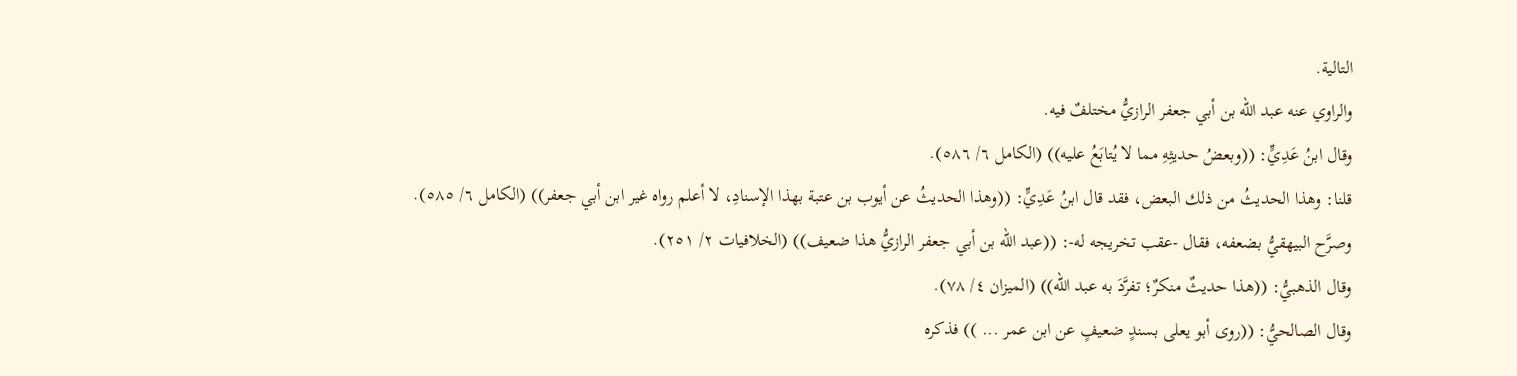التالية.
والراوي عنه عبد الله بن أبي جعفر الرازيُّ مختلفٌ فيه.
وقال ابنُ عَدِيٍّ: ((وبعضُ حديثِهِ مما لا يُتابَعُ عليه)) (الكامل ٦/ ٥٨٦).
قلنا: وهذا الحديثُ من ذلك البعض، فقد قال ابنُ عَدِيٍّ: ((وهذا الحديثُ عن أيوب بن عتبة بهذا الإسنادِ، لا أعلم رواه غير ابن أبي جعفر)) (الكامل ٦/ ٥٨٥).
وصرَّح البيهقيُّ بضعفه، فقال -عقب تخريجه له-: ((عبد الله بن أبي جعفر الرازيُّ هذا ضعيف)) (الخلافيات ٢/ ٢٥١).
وقال الذهبيُّ: ((هذا حديثٌ منكرٌ؛ تفرَّدَ به عبد الله)) (الميزان ٤/ ٧٨).
وقال الصالحيُّ: ((روى أبو يعلى بسندٍ ضعيفٍ عن ابن عمر ... )) فذكره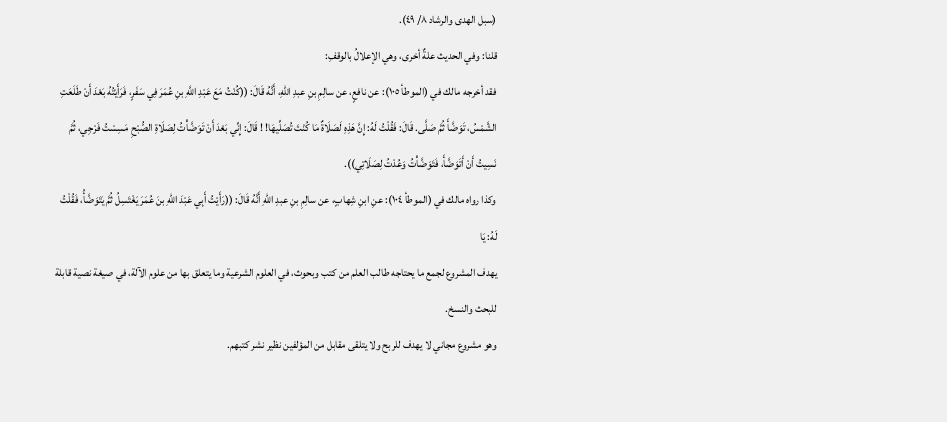(سبل الهدى والرشاد ٨/ ٤٩).
قلنا: وفي الحديث علةٌ أخرى، وهي الإعلالُ بالوقفِ:
فقد أخرجه مالك في (الموطأ ١٠٥): عن نافعٍ، عن سالِمِ بنِ عبدِ اللهِ، أَنَّهُ قَالَ: ((كُنْتُ مَعَ عَبْدِ اللَّهِ بنِ عُمَرَ فِي سَفَرٍ، فَرَأَيْتُهُ بَعْدَ أَنْ طَلَعَتِ الشَّمْسُ، تَوَضَّأَ ثُمَّ صَلَّى. قَالَ: فَقُلْتُ لَهُ: إِنَّ هَذِهِ لَصَلَاةٌ مَا كُنْتَ تُصَلِّيهَا! ! قَالَ: إِنِّي بَعْدَ أَنْ تَوَضَّأْتُ لِصَلَاةِ الصُّبْحِ مَسِسْتُ فَرْجِي، ثُمَّ نَسِيتُ أَنْ أَتَوَضَّأَ، فَتَوَضَّأْتُ وَعُدْتُ لِصَلَاتِي)).
وكذا رواه مالك في (الموطأ ١٠٤): عنِ ابنِ شِهابٍ، عن سالِمِ بنِ عبدِ اللهِ أَنَّهُ قَالَ: ((رَأَيْتُ أَبِي عَبْدَ اللهِ بنَ عُمَرَ يَغْتَسِلُ ثُمَّ يَتَوَضَّأُ، فَقُلْتُ لَهُ: يَا
يهدف المشروع لجمع ما يحتاجه طالب العلم من كتب وبحوث، في العلوم الشرعية وما يتعلق بها من علوم الآلة، في صيغة نصية قابلة للبحث والنسخ.
وهو مشروع مجاني لا يهدف للربح ولا يتلقى مقابل من المؤلفين نظير نشر كتبهم.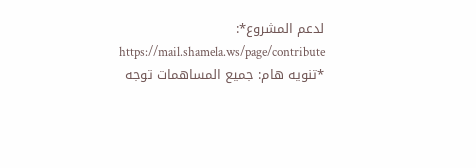لدعم المشروع*: https://mail.shamela.ws/page/contribute
*تنويه هام: جميع المساهمات توجه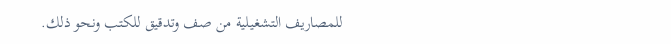للمصاريف التشغيلية من صف وتدقيق للكتب ونحو ذلك.